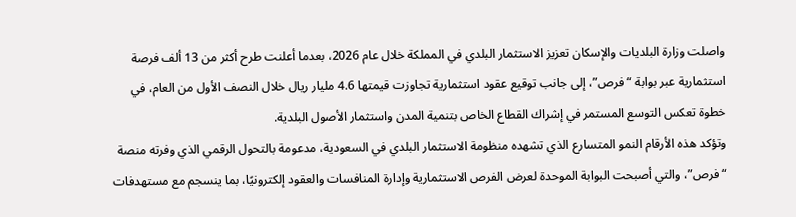واصلت وزارة البلديات والإسكان تعزيز الاستثمار البلدي في المملكة خلال عام 2026، بعدما أعلنت طرح أكثر من 13 ألف فرصة استثمارية عبر بوابة “فرص”، إلى جانب توقيع عقود استثمارية تجاوزت قيمتها 4.6 مليار ريال خلال النصف الأول من العام، في خطوة تعكس التوسع المستمر في إشراك القطاع الخاص بتنمية المدن واستثمار الأصول البلدية.
وتؤكد هذه الأرقام النمو المتسارع الذي تشهده منظومة الاستثمار البلدي في السعودية، مدعومة بالتحول الرقمي الذي وفرته منصة “فرص”، والتي أصبحت البوابة الموحدة لعرض الفرص الاستثمارية وإدارة المنافسات والعقود إلكترونيًا، بما ينسجم مع مستهدفات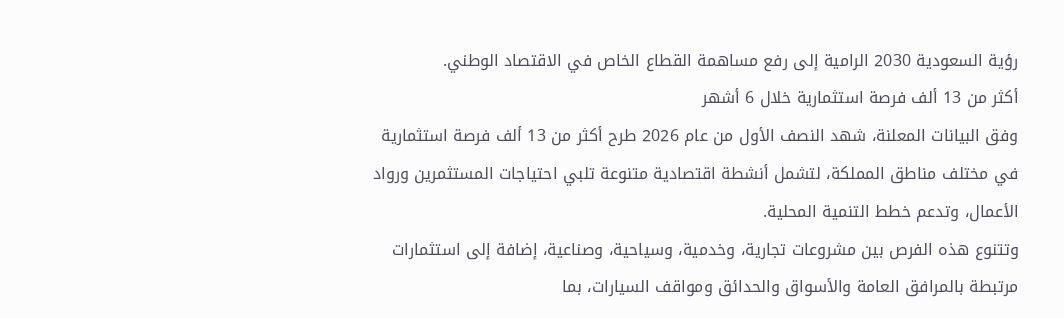رؤية السعودية 2030 الرامية إلى رفع مساهمة القطاع الخاص في الاقتصاد الوطني.
أكثر من 13 ألف فرصة استثمارية خلال 6 أشهر
وفق البيانات المعلنة، شهد النصف الأول من عام 2026 طرح أكثر من 13 ألف فرصة استثمارية في مختلف مناطق المملكة، لتشمل أنشطة اقتصادية متنوعة تلبي احتياجات المستثمرين ورواد الأعمال، وتدعم خطط التنمية المحلية.
وتتنوع هذه الفرص بين مشروعات تجارية، وخدمية، وسياحية، وصناعية، إضافة إلى استثمارات مرتبطة بالمرافق العامة والأسواق والحدائق ومواقف السيارات، بما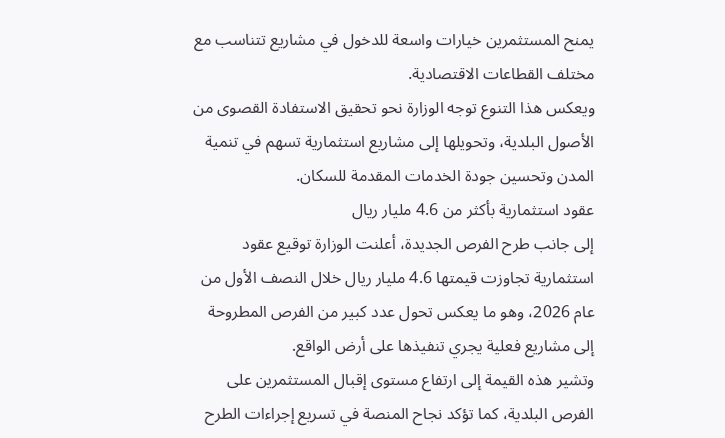يمنح المستثمرين خيارات واسعة للدخول في مشاريع تتناسب مع مختلف القطاعات الاقتصادية.
ويعكس هذا التنوع توجه الوزارة نحو تحقيق الاستفادة القصوى من الأصول البلدية، وتحويلها إلى مشاريع استثمارية تسهم في تنمية المدن وتحسين جودة الخدمات المقدمة للسكان.
عقود استثمارية بأكثر من 4.6 مليار ريال
إلى جانب طرح الفرص الجديدة، أعلنت الوزارة توقيع عقود استثمارية تجاوزت قيمتها 4.6 مليار ريال خلال النصف الأول من عام 2026، وهو ما يعكس تحول عدد كبير من الفرص المطروحة إلى مشاريع فعلية يجري تنفيذها على أرض الواقع.
وتشير هذه القيمة إلى ارتفاع مستوى إقبال المستثمرين على الفرص البلدية، كما تؤكد نجاح المنصة في تسريع إجراءات الطرح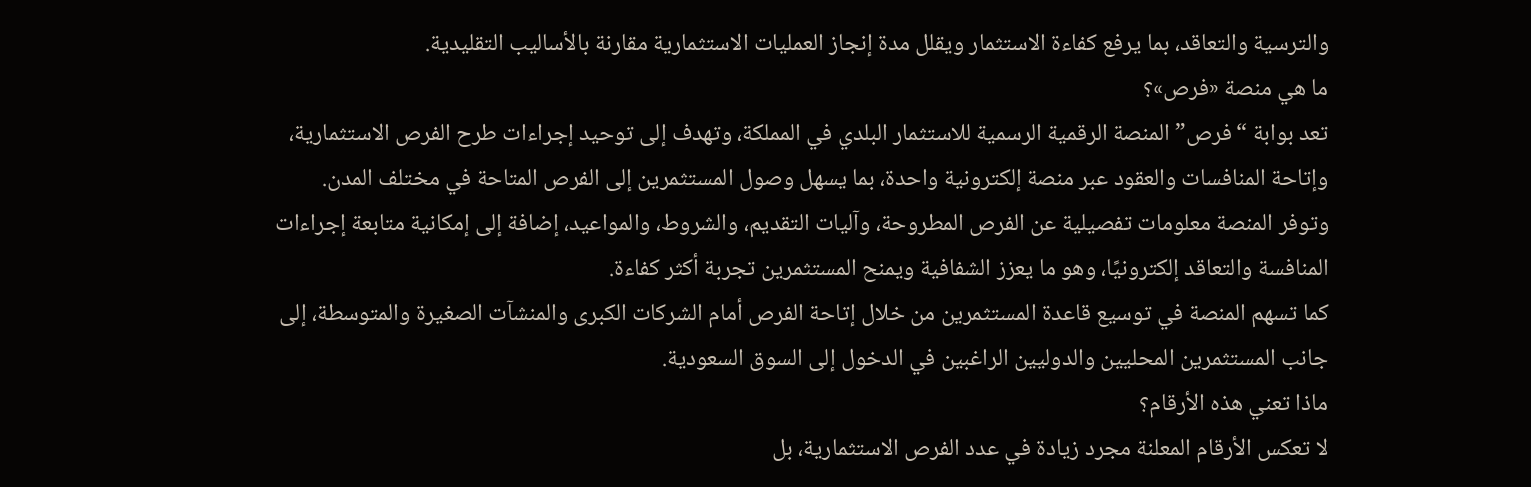والترسية والتعاقد، بما يرفع كفاءة الاستثمار ويقلل مدة إنجاز العمليات الاستثمارية مقارنة بالأساليب التقليدية.
ما هي منصة «فرص»؟
تعد بوابة “فرص” المنصة الرقمية الرسمية للاستثمار البلدي في المملكة، وتهدف إلى توحيد إجراءات طرح الفرص الاستثمارية، وإتاحة المنافسات والعقود عبر منصة إلكترونية واحدة، بما يسهل وصول المستثمرين إلى الفرص المتاحة في مختلف المدن.
وتوفر المنصة معلومات تفصيلية عن الفرص المطروحة، وآليات التقديم، والشروط، والمواعيد، إضافة إلى إمكانية متابعة إجراءات المنافسة والتعاقد إلكترونيًا، وهو ما يعزز الشفافية ويمنح المستثمرين تجربة أكثر كفاءة.
كما تسهم المنصة في توسيع قاعدة المستثمرين من خلال إتاحة الفرص أمام الشركات الكبرى والمنشآت الصغيرة والمتوسطة، إلى جانب المستثمرين المحليين والدوليين الراغبين في الدخول إلى السوق السعودية.
ماذا تعني هذه الأرقام؟
لا تعكس الأرقام المعلنة مجرد زيادة في عدد الفرص الاستثمارية، بل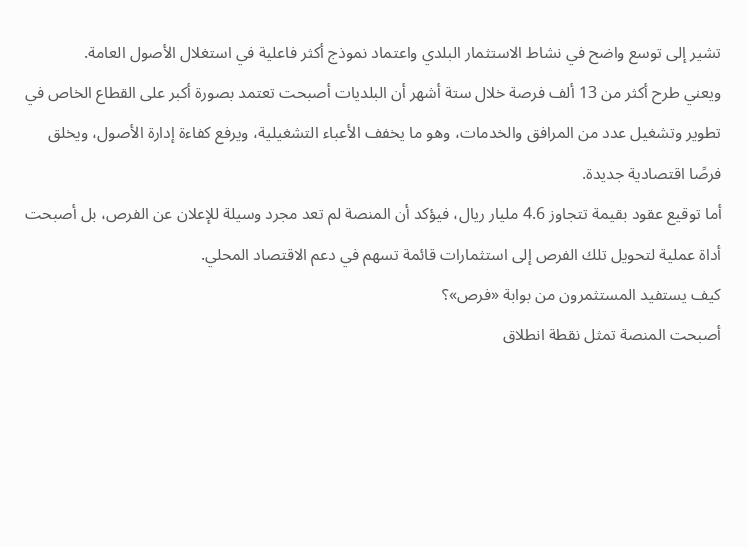تشير إلى توسع واضح في نشاط الاستثمار البلدي واعتماد نموذج أكثر فاعلية في استغلال الأصول العامة.
ويعني طرح أكثر من 13 ألف فرصة خلال ستة أشهر أن البلديات أصبحت تعتمد بصورة أكبر على القطاع الخاص في تطوير وتشغيل عدد من المرافق والخدمات، وهو ما يخفف الأعباء التشغيلية، ويرفع كفاءة إدارة الأصول، ويخلق فرصًا اقتصادية جديدة.
أما توقيع عقود بقيمة تتجاوز 4.6 مليار ريال، فيؤكد أن المنصة لم تعد مجرد وسيلة للإعلان عن الفرص، بل أصبحت أداة عملية لتحويل تلك الفرص إلى استثمارات قائمة تسهم في دعم الاقتصاد المحلي.
كيف يستفيد المستثمرون من بوابة «فرص»؟
أصبحت المنصة تمثل نقطة انطلاق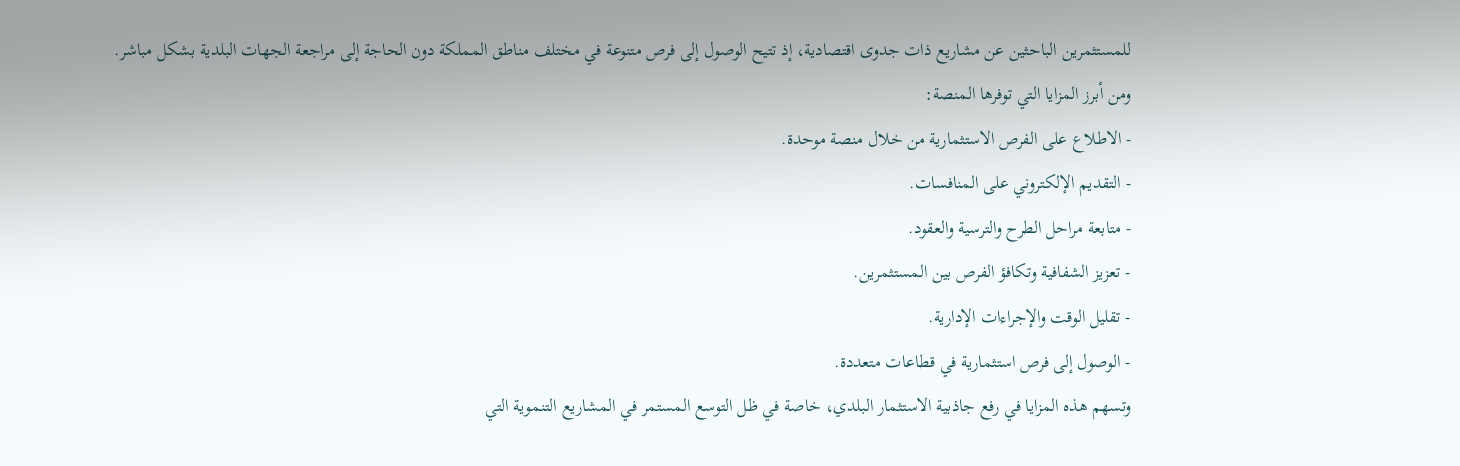للمستثمرين الباحثين عن مشاريع ذات جدوى اقتصادية، إذ تتيح الوصول إلى فرص متنوعة في مختلف مناطق المملكة دون الحاجة إلى مراجعة الجهات البلدية بشكل مباشر.
ومن أبرز المزايا التي توفرها المنصة:
- الاطلاع على الفرص الاستثمارية من خلال منصة موحدة.
- التقديم الإلكتروني على المنافسات.
- متابعة مراحل الطرح والترسية والعقود.
- تعزيز الشفافية وتكافؤ الفرص بين المستثمرين.
- تقليل الوقت والإجراءات الإدارية.
- الوصول إلى فرص استثمارية في قطاعات متعددة.
وتسهم هذه المزايا في رفع جاذبية الاستثمار البلدي، خاصة في ظل التوسع المستمر في المشاريع التنموية التي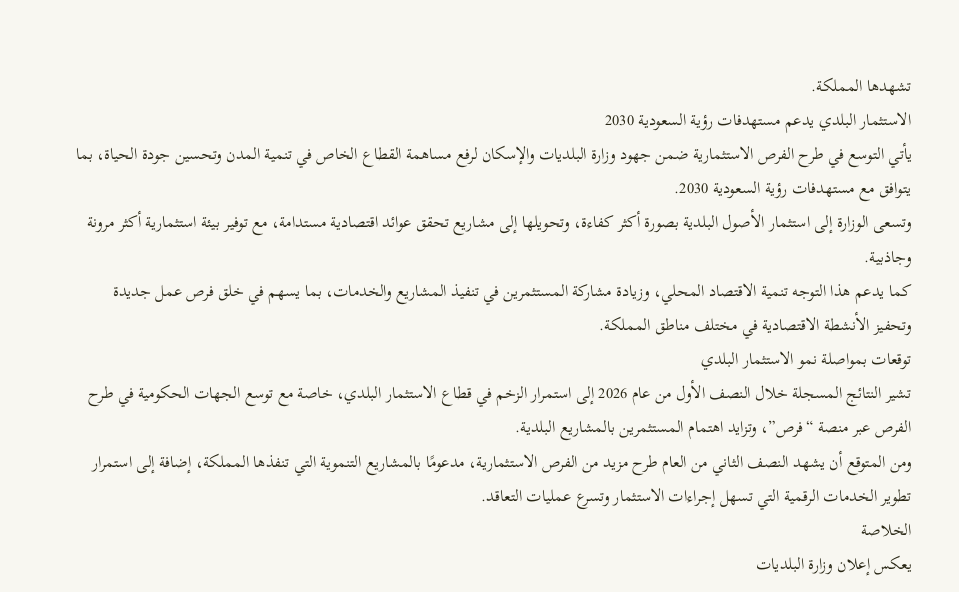تشهدها المملكة.
الاستثمار البلدي يدعم مستهدفات رؤية السعودية 2030
يأتي التوسع في طرح الفرص الاستثمارية ضمن جهود وزارة البلديات والإسكان لرفع مساهمة القطاع الخاص في تنمية المدن وتحسين جودة الحياة، بما يتوافق مع مستهدفات رؤية السعودية 2030.
وتسعى الوزارة إلى استثمار الأصول البلدية بصورة أكثر كفاءة، وتحويلها إلى مشاريع تحقق عوائد اقتصادية مستدامة، مع توفير بيئة استثمارية أكثر مرونة وجاذبية.
كما يدعم هذا التوجه تنمية الاقتصاد المحلي، وزيادة مشاركة المستثمرين في تنفيذ المشاريع والخدمات، بما يسهم في خلق فرص عمل جديدة وتحفيز الأنشطة الاقتصادية في مختلف مناطق المملكة.
توقعات بمواصلة نمو الاستثمار البلدي
تشير النتائج المسجلة خلال النصف الأول من عام 2026 إلى استمرار الزخم في قطاع الاستثمار البلدي، خاصة مع توسع الجهات الحكومية في طرح الفرص عبر منصة “فرص”، وتزايد اهتمام المستثمرين بالمشاريع البلدية.
ومن المتوقع أن يشهد النصف الثاني من العام طرح مزيد من الفرص الاستثمارية، مدعومًا بالمشاريع التنموية التي تنفذها المملكة، إضافة إلى استمرار تطوير الخدمات الرقمية التي تسهل إجراءات الاستثمار وتسرع عمليات التعاقد.
الخلاصة
يعكس إعلان وزارة البلديات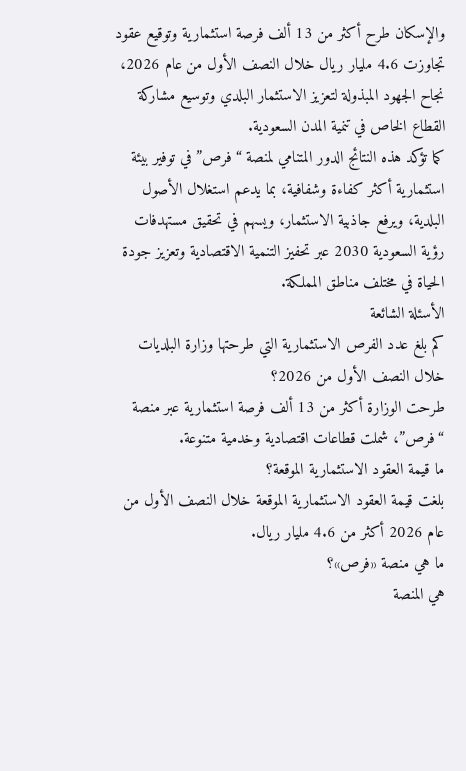والإسكان طرح أكثر من 13 ألف فرصة استثمارية وتوقيع عقود تجاوزت 4.6 مليار ريال خلال النصف الأول من عام 2026، نجاح الجهود المبذولة لتعزيز الاستثمار البلدي وتوسيع مشاركة القطاع الخاص في تنمية المدن السعودية.
كما تؤكد هذه النتائج الدور المتنامي لمنصة “فرص” في توفير بيئة استثمارية أكثر كفاءة وشفافية، بما يدعم استغلال الأصول البلدية، ويرفع جاذبية الاستثمار، ويسهم في تحقيق مستهدفات رؤية السعودية 2030 عبر تحفيز التنمية الاقتصادية وتعزيز جودة الحياة في مختلف مناطق المملكة.
الأسئلة الشائعة
كم بلغ عدد الفرص الاستثمارية التي طرحتها وزارة البلديات خلال النصف الأول من 2026؟
طرحت الوزارة أكثر من 13 ألف فرصة استثمارية عبر منصة “فرص”، شملت قطاعات اقتصادية وخدمية متنوعة.
ما قيمة العقود الاستثمارية الموقعة؟
بلغت قيمة العقود الاستثمارية الموقعة خلال النصف الأول من عام 2026 أكثر من 4.6 مليار ريال.
ما هي منصة «فرص»؟
هي المنصة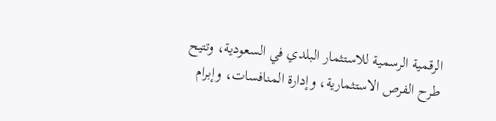الرقمية الرسمية للاستثمار البلدي في السعودية، وتتيح طرح الفرص الاستثمارية، وإدارة المنافسات، وإبرام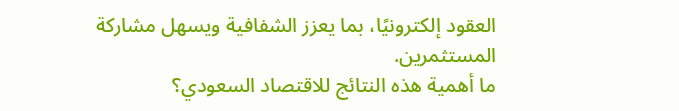العقود إلكترونيًا، بما يعزز الشفافية ويسهل مشاركة المستثمرين.
ما أهمية هذه النتائج للاقتصاد السعودي؟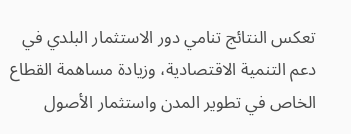تعكس النتائج تنامي دور الاستثمار البلدي في دعم التنمية الاقتصادية، وزيادة مساهمة القطاع الخاص في تطوير المدن واستثمار الأصول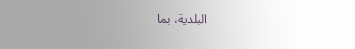البلدية، بما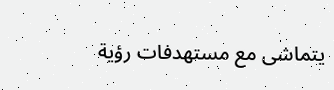يتماشى مع مستهدفات رؤية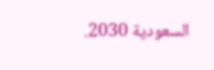السعودية 2030.